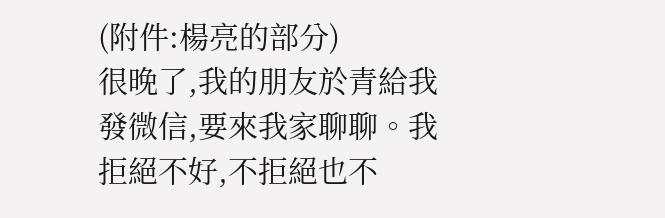(附件:楊亮的部分)
很晚了,我的朋友於青給我發微信,要來我家聊聊。我拒絕不好,不拒絕也不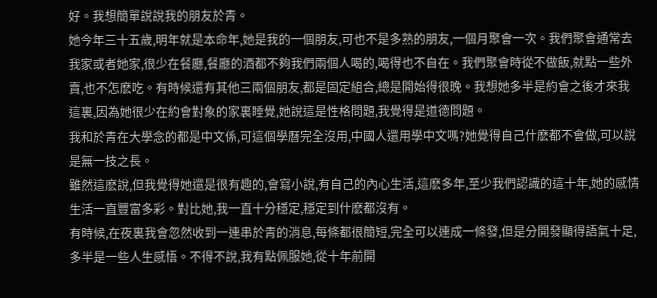好。我想簡單說說我的朋友於青。
她今年三十五歲,明年就是本命年,她是我的一個朋友,可也不是多熟的朋友,一個月聚會一次。我們聚會通常去我家或者她家,很少在餐廳,餐廳的酒都不夠我們兩個人喝的,喝得也不自在。我們聚會時從不做飯,就點一些外賣,也不怎麽吃。有時候還有其他三兩個朋友,都是固定組合,總是開始得很晚。我想她多半是約會之後才來我這裏,因為她很少在約會對象的家裏睡覺,她說這是性格問題,我覺得是道德問題。
我和於青在大學念的都是中文係,可這個學曆完全沒用,中國人還用學中文嗎?她覺得自己什麽都不會做,可以說是無一技之長。
雖然這麽說,但我覺得她還是很有趣的,會寫小說,有自己的內心生活,這麽多年,至少我們認識的這十年,她的感情生活一直豐富多彩。對比她,我一直十分穩定,穩定到什麽都沒有。
有時候,在夜裏我會忽然收到一連串於青的消息,每條都很簡短,完全可以連成一條發,但是分開發顯得語氣十足,多半是一些人生感悟。不得不說,我有點佩服她,從十年前開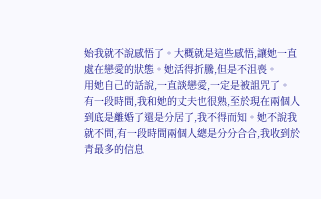始我就不說感悟了。大概就是這些感悟,讓她一直處在戀愛的狀態。她活得折騰,但是不沮喪。
用她自己的話說,一直談戀愛,一定是被詛咒了。
有一段時間,我和她的丈夫也很熟,至於現在兩個人到底是離婚了還是分居了,我不得而知。她不說我就不問,有一段時間兩個人總是分分合合,我收到於青最多的信息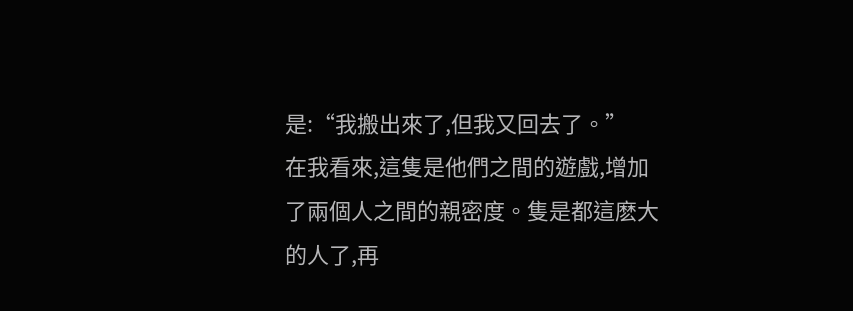是:“我搬出來了,但我又回去了。”
在我看來,這隻是他們之間的遊戲,增加了兩個人之間的親密度。隻是都這麽大的人了,再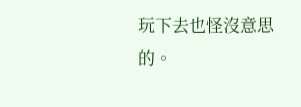玩下去也怪沒意思的。